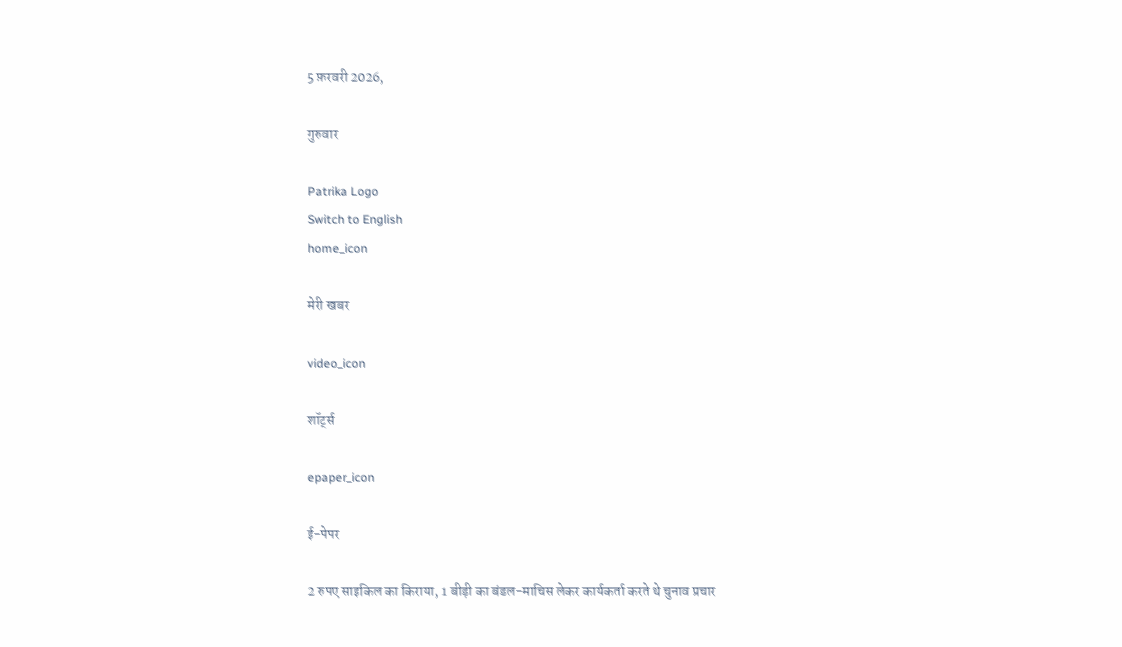5 फ़रवरी 2026,

गुरुवार

Patrika Logo
Switch to English
home_icon

मेरी खबर

video_icon

शॉर्ट्स

epaper_icon

ई-पेपर

2 रुपए साइकिल का किराया, 1 बीड़ी का बंडल-माचिस लेकर कार्यकर्ता करते थे चुनाव प्रचार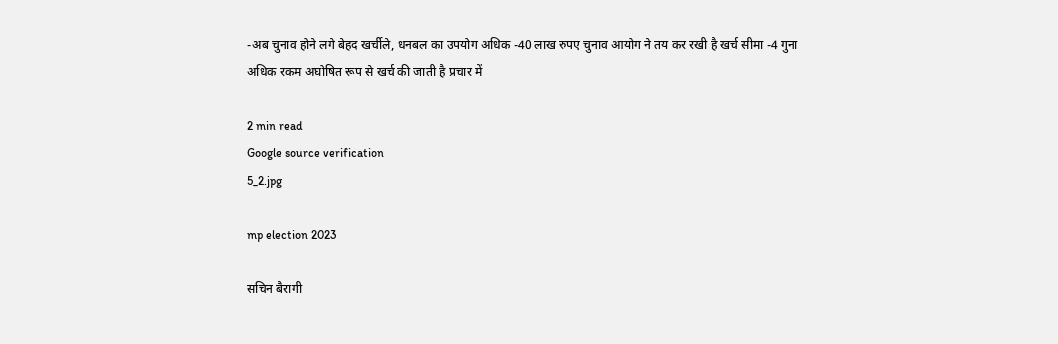-अब चुनाव होने लगे बेहद खर्चीले, धनबल का उपयोग अधिक -40 लाख रुपए चुनाव आयोग ने तय कर रखी है खर्च सीमा -4 गुना अधिक रकम अघोषित रूप से खर्च की जाती है प्रचार में

2 min read
Google source verification
5_2.jpg

mp election 2023

सचिन बैरागी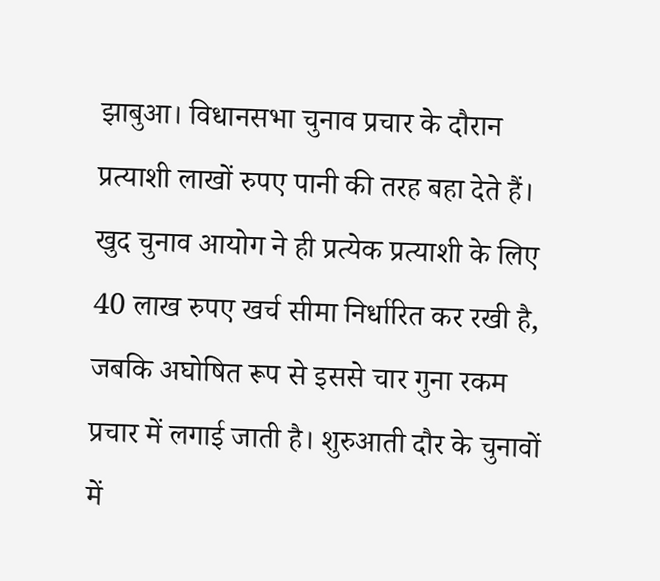झाबुआ। विधानसभा चुनाव प्रचार के दौरान प्रत्याशी लाखों रुपए पानी की तरह बहा देते हैं। खुद चुनाव आयोग ने ही प्रत्येक प्रत्याशी के लिए 40 लाख रुपए खर्च सीमा निर्धारित कर रखी है, जबकि अघोषित रूप से इससे चार गुना रकम प्रचार में लगाई जाती है। शुरुआती दौर के चुनावों में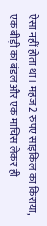ऐसा नहीं होता था। महज 2 रुपए साइकिल का किराया, एक बीड़ी का बंडल और एक माचिस लेकर ही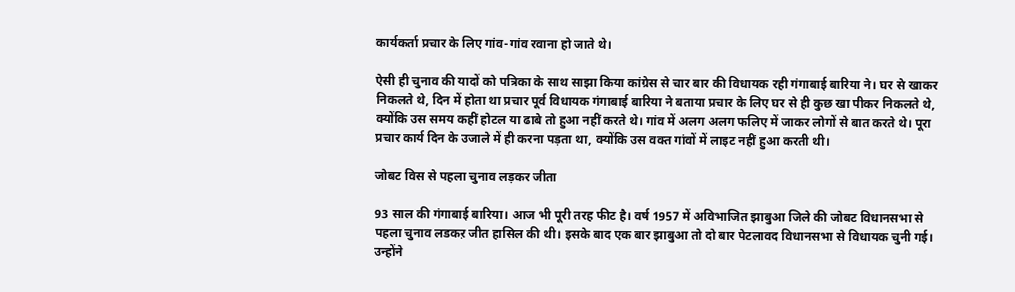कार्यकर्ता प्रचार के लिए गांव-गांव रवाना हो जाते थे।

ऐसी ही चुनाव की यादों को पत्रिका के साथ साझा किया कांग्रेस से चार बार की विधायक रही गंगाबाई बारिया ने। घर से खाकर निकलते थे, दिन में होता था प्रचार पूर्व विधायक गंगाबाई बारिया ने बताया प्रचार के लिए घर से ही कुछ खा पीकर निकलते थे, क्योंकि उस समय कहीं होटल या ढाबे तो हुआ नहीं करते थे। गांव में अलग अलग फलिए में जाकर लोगों से बात करते थे। पूरा प्रचार कार्य दिन के उजाले में ही करना पड़ता था, क्योंकि उस वक्त गांवों में लाइट नहीं हुआ करती थी।

जोबट विस से पहला चुनाव लड़कर जीता

93 साल की गंगाबाई बारिया। आज भी पूरी तरह फीट है। वर्ष 1957 में अविभाजित झाबुआ जिले की जोबट विधानसभा से पहला चुनाव लडकऱ जीत हासिल की थी। इसके बाद एक बार झाबुआ तो दो बार पेटलावद विधानसभा से विधायक चुनी गई। उन्होंने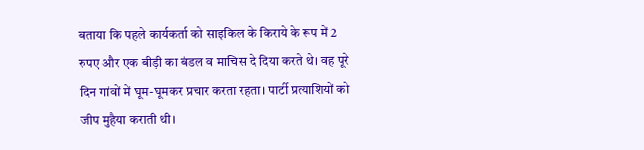बताया कि पहले कार्यकर्ता को साइकिल के किराये के रूप में 2 रुपए और एक बीड़ी का बंडल व माचिस दे दिया करते थे। वह पूरे दिन गांवों में घूम-घूमकर प्रचार करता रहता। पार्टी प्रत्याशियों को जीप मुहैया कराती थी।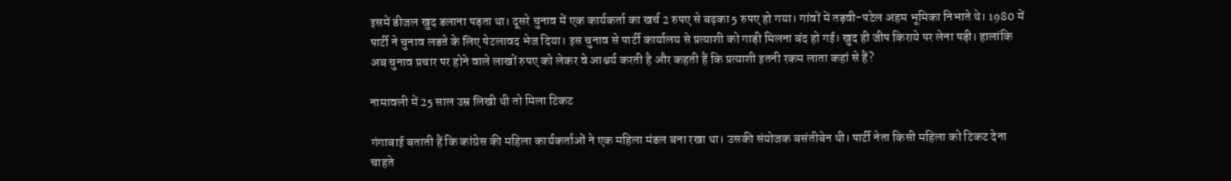इसमें डीजल खुद डलाना पड़ता था। दूसरे चुनाव में एक कार्यकर्ता का खर्च 2 रुपए से बढ़का 5 रुपए हो गया। गांवों में तड़वी-पटेल अहम भूमिका निभाते थे। 1980 में पार्टी ने चुनाव लडऩे के लिए पेटलावद भेज दिया। इस चुनाव से पार्टी कार्यालय से प्रत्याशी को गाड़ी मिलना बंद हो गई। खुद ही जीप किराये पर लेना पड़ी। हालांकि अब चुनाव प्रचार पर होने वाले लाखों रुपए को लेकर वे आश्चर्य करती है और कहती हैं कि प्रत्याशी इतनी रकम लाता कहां से हैं?

नामावली में 25 साल उम्र लिखी थी तो मिला टिकट

गंगाबाई बताती हैं कि कांग्रेस की महिला कार्यकर्ताओं ने एक महिला मंडल बना रखा था। उसकी संयोजक बसंतीबेन थी। पार्टी नेता किसी महिला को टिकट देना चाहते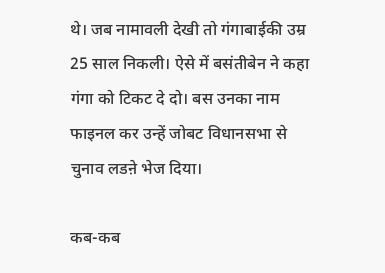थे। जब नामावली देखी तो गंगाबाईकी उम्र 25 साल निकली। ऐसे में बसंतीबेन ने कहा गंगा को टिकट दे दो। बस उनका नाम फाइनल कर उन्हें जोबट विधानसभा से चुनाव लडऩे भेज दिया।

कब-कब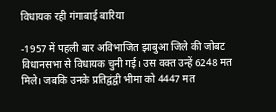विधायक रही गंगाबाई बारिया

-1957 में पहली बार अविभाजित झाबुआ जिले की जोबट विधानसभा से विधायक चुनी गई। उस वक्त उन्हें 6248 मत मिले। जबकि उनके प्रतिद्वंद्वी भीमा को 4447 मत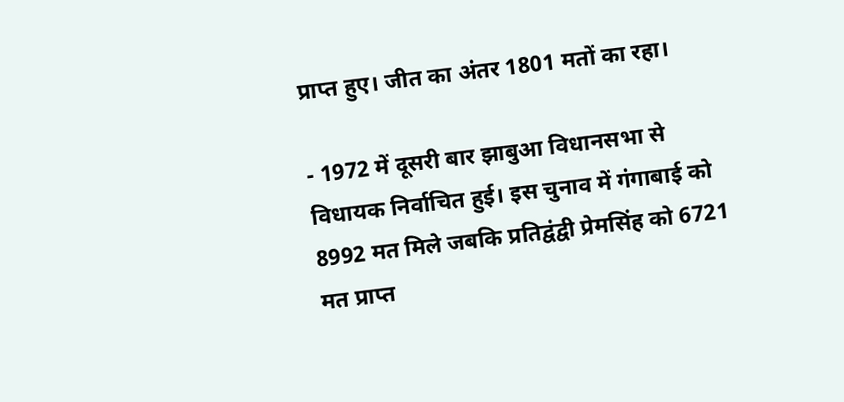प्राप्त हुए। जीत का अंतर 1801 मतों का रहा।

- 1972 में दूसरी बार झाबुआ विधानसभा से विधायक निर्वाचित हुई। इस चुनाव में गंगाबाई को 8992 मत मिले जबकि प्रतिद्वंद्वी प्रेमसिंह को 6721 मत प्राप्त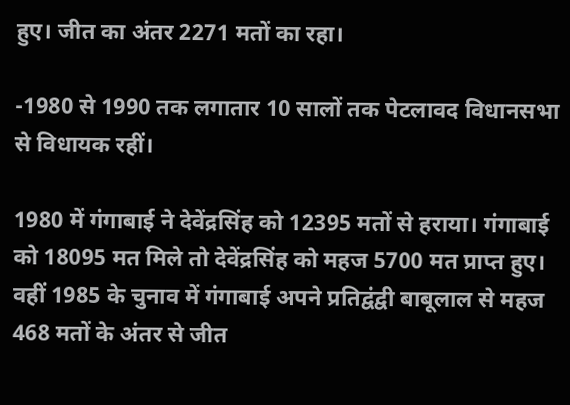हुए। जीत का अंतर 2271 मतों का रहा।

-1980 से 1990 तक लगातार 10 सालों तक पेटलावद विधानसभा से विधायक रहीं।

1980 में गंगाबाई ने देवेंद्रसिंह को 12395 मतों से हराया। गंगाबाई को 18095 मत मिले तो देवेंद्रसिंह को महज 5700 मत प्राप्त हुए। वहीं 1985 के चुनाव में गंगाबाई अपने प्रतिद्वंद्वी बाबूलाल से महज 468 मतों के अंतर से जीत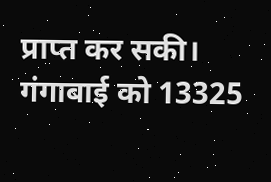प्राप्त कर सकी। गंगाबाई को 13325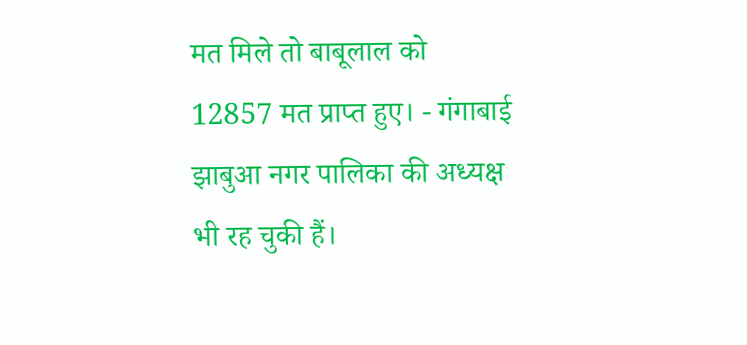मत मिले तो बाबूलाल को 12857 मत प्राप्त हुए। - गंगाबाई झाबुआ नगर पालिका की अध्यक्ष भी रह चुकी हैं।